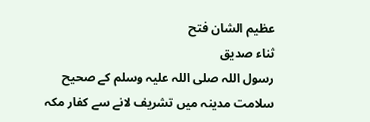عظیم الشان فتح
ثناء صدیق
رسول اللہ صلی اللہ علیہ وسلم کے صحیح سلامت مدینہ میں تشریف لانے سے کفار مکہ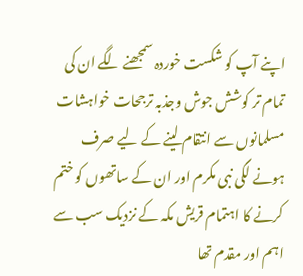اپنے آپ کو شکست خوردہ سمجھنے لگے ان کی تمام تر کوشش جوش وجذبہ ترجحات خواہشات مسلمانوں سے انتقام لینے کے لیے صرف ہونے لگی نبی مکرم اور ان کے ساتھوں کو ختم کرنے کا اہتمام قریش مکہ کے نزدیک سب سے اہم اور مقدم تھا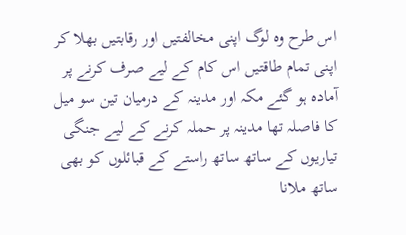اس طرح وہ لوگ اپنی مخالفتیں اور رقابتیں بھلا کر اپنی تمام طاقتیں اس کام کے لیے صرف کرنے پر آمادہ ہو گئے مکہ اور مدینہ کے درمیان تین سو میل کا فاصلہ تھا مدینہ پر حملہ کرنے کے لیے جنگی تیاریوں کے ساتھ ساتھ راستے کے قبائلوں کو بھی ساتھ ملانا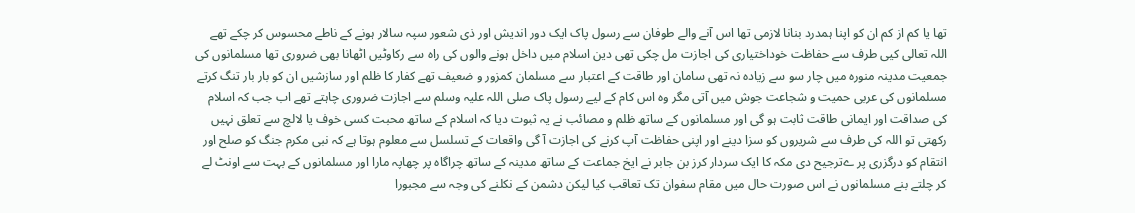تھا یا کم از کم ان کو اپنا ہمدرد بنانا لازمی تھا اس آنے والے طوفان سے رسول پاک ایک دور اندیش اور ذی شعور سپہ سالار ہونے کے ناطے محسوس کر چکے تھے اللہ تعالی کیی طرف سے حفاظت خوداختیاری کی اجازت مل چکی تھی دین اسلام میں داخل ہونے والوں کی راہ سے رکاوٹیں اٹھانا بھی ضروری تھا مسلمانوں کی جمعیت مدینہ منورہ میں چار سو سے زیادہ نہ تھی سامان اور طاقت کے اعتبار سے مسلمان کمزور و ضعیف تھے کفار کا ظلم اور سازشیں ان کو بار بار تنگ کرتے مسلمانوں کی عربی حمیت و شجاعت جوش میں آتی مگر وہ اس کام کے لیے رسول پاک صلی اللہ علیہ وسلم سے اجازت ضروری چاہتے تھے اب جب کہ اسلام کی صداقت اور ایمانی طاقت ثابت ہو گی اور مسلمانوں کے ساتھ ظلم و مصائب نے یہ ثبوت دیا کہ اسلام کے ساتھ محبت کسی خوف یا لالچ سے تعلق نہیں رکھتی تو اللہ کی طرف سے شریروں کو سزا دینے اور اپنی حفاظت آپ کرنے کی اجازت آ گی واقعات کے تسلسل سے معلوم ہوتا ہے کہ نبی مکرم جنگ کو صلح اور انتقام کو درگزری پر ےترجیح دی مکہ کا ایک سردار کرز بن جابر نے ایخ جماعت کے ساتھ مدینہ کے ساتھ چراگاہ پر چھاپہ مارا اور مسلمانوں کے بہت سے اونٹ لے کر چلتے بنے مسلمانوں نے اس صورت حال میں مقام سفوان تک تعاقب کیا لیکن دشمن کے نکلنے کی وجہ سے مجبورا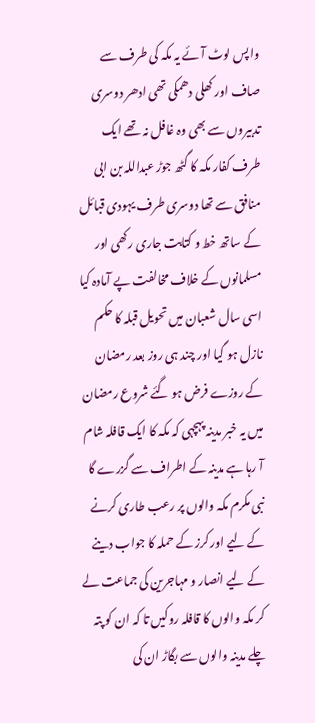واپس لوٹ آئے یہ مکہ کی طرف سے صاف اور کھلی دھمکی تھی ادھر دوسری تدبیروں سے بھی وہ غافل نہ تھے ایک طرف کفار مکہ کا گٹھ جوڑ عبداللہ بن ابی منافق سے تھا دوسری طرف یہودی قبائل کے ساتھ خط و کتابت جاری رکھی اور مسلمانوں کے خلاف مخالفت پے آمادہ کیا اسی سال شعبان میں تحویل قبلہ کا حکم نازل ہو گیا اور چند ہی روز بعد رمضان کے روزے فرض ہو گئے شروع رمضان میں یہ خبر مدینہ پہچہی کہ مکہ کا ایک قافلہ شام آ رہا ہے مدینہ کے اطراف سے گزرے گا نبی مکرم مکہ والوں پر رعب طاری کرنے کے لیے اور کرز کے حملہ کا جواب دینے کے لیے انصار و مہاجرین کی جماعت لے کر مکہ والوں کا قافلہ روکیں تا کہ ان کو پتہ چلے مدینہ والوں سے بگاڑ ان کی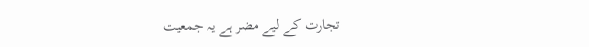تجارت کے لیے مضر ہے یہ جمعیت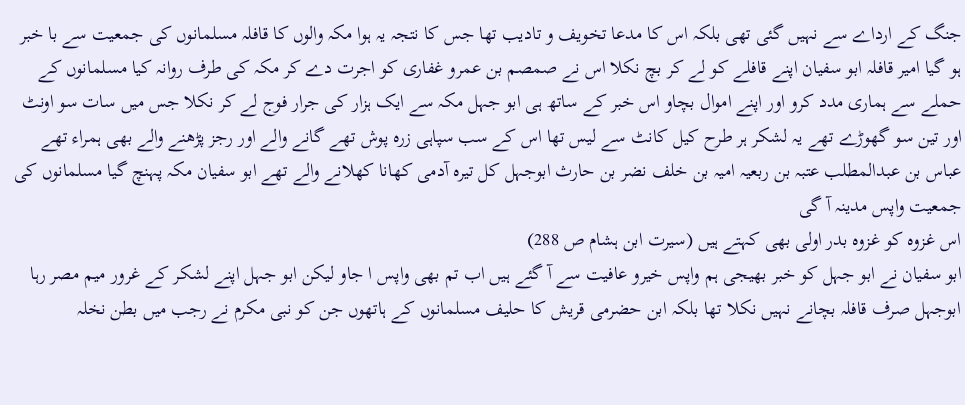جنگ کے ارداے سے نہیں گئی تھی بلکہ اس کا مدعا تخویف و تادیب تھا جس کا نتجہ یہ ہوا مکہ والوں کا قافلہ مسلمانوں کی جمعیت سے با خبر ہو گیا امیر قافلہ ابو سفیان اپنے قافلے کو لے کر بچ نکلا اس نے صمصم بن عمرو غفاری کو اجرت دے کر مکہ کی طرف روانہ کیا مسلمانوں کے حملے سے ہماری مدد کرو اور اپنے اموال بچاو اس خبر کے ساتھ ہی ابو جہل مکہ سے ایک ہزار کی جرار فوج لے کر نکلا جس میں سات سو اونٹ اور تین سو گھوڑے تھے یہ لشکر ہر طرح کیل کانٹ سے لیس تھا اس کے سب سپاہی زرہ پوش تھے گانے والے اور رجز پڑھنے والے بھی ہمراء تھے عباس بن عبدالمطلب عتبہ بن ربعیہ امیہ بن خلف نضر بن حارث ابوجہل کل تیرہ آدمی کھانا کھلانے والے تھے ابو سفیان مکہ پہنچ گیا مسلمانوں کی جمعیت واپس مدینہ آ گی
اس غزوہ کو غزوہ بدر اولی بھی کہتے ہیں (سیرت ابن ہشام ص 288)
ابو سفیان نے ابو جہل کو خبر بھیجی ہم واپس خیرو عافیت سے آ گئے ہیں اب تم بھی واپس ا جاو لیکن ابو جہل اپنے لشکر کے غرور میم مصر رہا ابوجہل صرف قافلہ بچانے نہیں نکلا تھا بلکہ ابن حضرمی قریش کا حلیف مسلمانوں کے ہاتھوں جن کو نبی مکرم نے رجب میں بطن نخلہ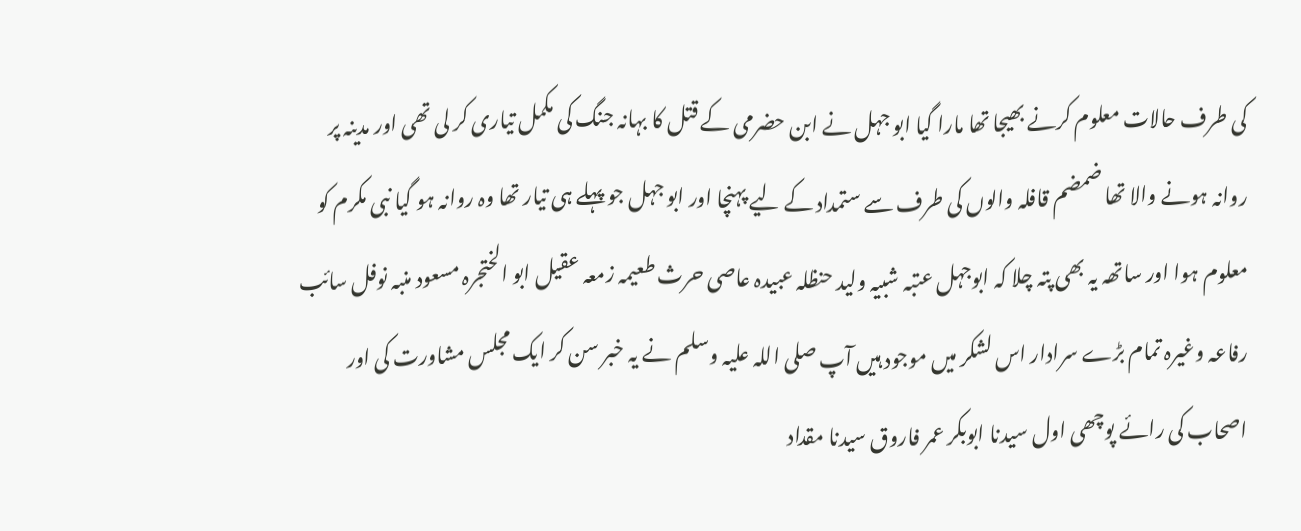کی طرف حالات معلوم کرنے بھیجا تھا مارا گیا ابو جہل نے ابن حضرمی کے قتل کا بہانہ جنگ کی مکمل تیاری کر لی تھی اور مدینہ پر روانہ ہونے والا تھا ضمضم قافلہ والوں کی طرف سے ستمداد کے لیے پہنچا اور ابو جہل جو پہلے ہی تیار تھا وہ روانہ ہو گیا نبی مکرم کو معلوم ہوا اور ساتھہ یہ بھی پتہ چلا کہ ابوجہل عتبہ شبیہ ولید حنظلہ عبیدہ عاصی حرث طعیمہ زمعہ عقیل ابو الختجرہ مسعود منبہ نوفل سائب رفاعہ وغیرہ تمام بڑے سرادار اس لشکر میں موجود ہیں آپ صلی اللہ علیہ وسلم نے یہ خبر سن کر ایک مجلس مشاورت کی اور اصحاب کی رائے پوچھی اول سیدنا ابوبکر عمر فاروق سیدنا مقداد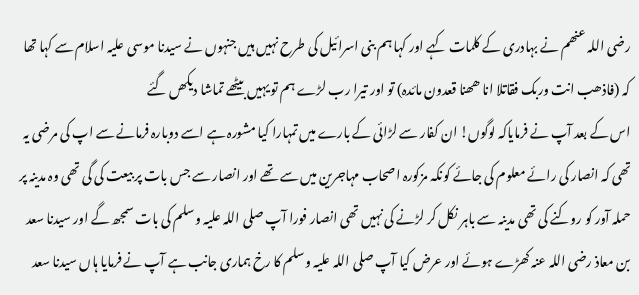رضی اللہ عنھم نے بہادری کے کلمات کہے اور کہا ہم بنی اسرائیل کی طرح نہیں ہیں جنہوں نے سیدنا موسی علیہ اسلام سے کہا تھا کہ (فاذھب انت وربک فقاتلا انا ھھنا قعدون مائدہ) تو اور تیرا رب لڑے ہم تو یہیں بیٹھے تماشا دیکھں گئے
اس کے بعد آپ نے فرمایاکہ لوگوں! ان کفار سے لڑائی کے بارے میں تمہارا کیا مشورہ ہے اسے دوبارہ فرمانے سے اپ کی مرضی یہ تھی کہ انصار کی رائے معلوم کی جائے کونکہ مزکورہ اصحاب مہاجرین میں سے تھے اور انصار سے جس بات پر بیعت کی گی تھی وہ مدینہ پر حملہ آور کو روکنے کی تھی مدینہ سے باہر نکل کر لڑنے کی نہیں تھی انصار فورا آپ صلی اللہ علیہ وسلم کی بات سمجھ گے اور سیدنا سعد بن معاذ رضی اللہ عنہ کھڑے ہوئے اور عرض کیا آپ صلی اللہ علیہ وسلم کا رخ ہماری جانب ہے آپ نے فرمایا ہاں سیدنا سعد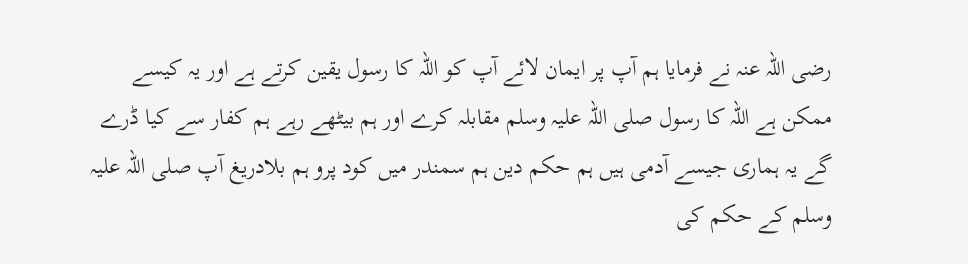رضی اللہ عنہ نے فرمایا ہم آپ پر ایمان لائے آپ کو اللہ کا رسول یقین کرتے ہے اور یہ کیسے ممکن ہے اللہ کا رسول صلی اللہ علیہ وسلم مقابلہ کرے اور ہم بیٹھے رہے ہم کفار سے کیا ڈرے گے یہ ہماری جیسے آدمی ہیں ہم حکم دین ہم سمندر میں کود پرو ہم بلادریغ آپ صلی اللہ علیہ وسلم کے حکم کی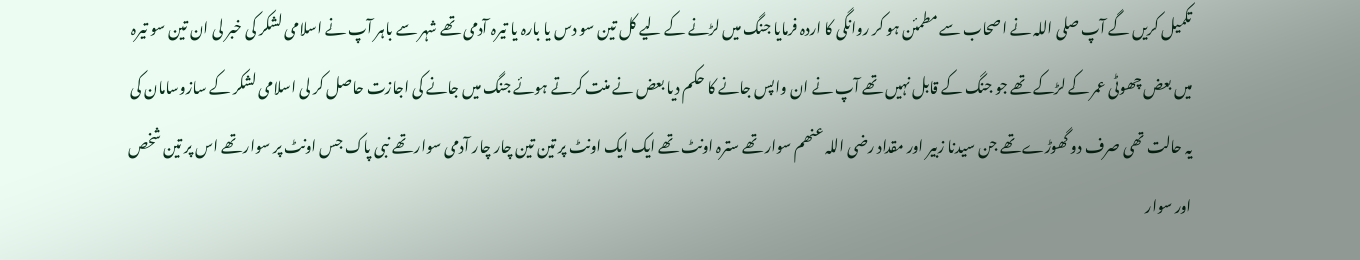تکمیل کریں گے آپ صلی اللہ نے اصحاب سے مطمئن ہو کر روانگی کا اردہ فرمایا جنگ میں لڑنے کے لیے کل تین سو دس یا بارہ یا تیرہ آدمی تھے شہر سے باہر آپ نے اسلامی لشکر کی خبر لی ان تین سو تیرہ میں بعض چھوٹی عمر کے لڑکے تھے جو جنگ کے قابل نہیں تھے آپ نے ان واپس جانے کا حکم دیا بعض نے منت کرتے ہوئے جنگ میں جانے کی اجازت حاصل کر لی اسلامی لشکر کے سازوسامان کی یہ حالت تھی صرف دو گھوڑے تھے جن سیدنا زبیر اور مقداد رضی اللہ عنھم سوار تھے سترہ اونٹ تھے ایک ایک اونٹ پر تین تین چار چار آدمی سوار تھے نبی پاک جس اونٹ پر سوار تھے اس پر تین شخص اور سوار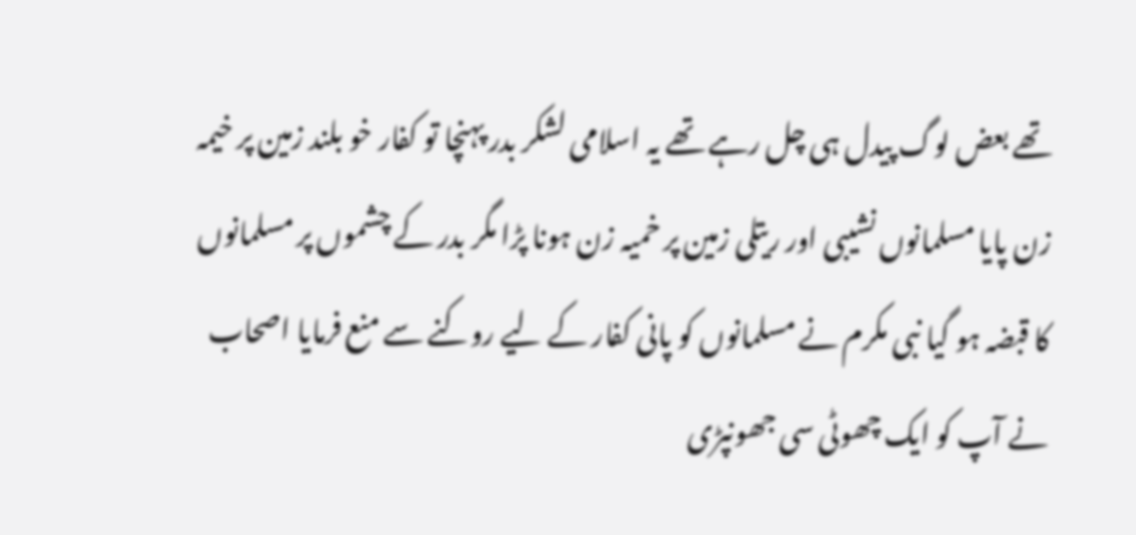تھے بعض لوگ پیدل ہی چل رہے تھے یہ اسلامی لشکر بدر پہنچا تو کفار خو بلند زمین پر خیمہ زن پایا مسلمانوں نشیبی اور ریتلی زمین پر خمیہ زن ہونا پڑا مگر بدر کے چشموں پر مسلمانوں کا قبضہ ہو گیا نبی مکرم نے مسلمانوں کو پانی کفار کے لیے روکنے سے منع فرمایا اصحاب نے آپ کو ایک چھوٹی سی جھونپڑی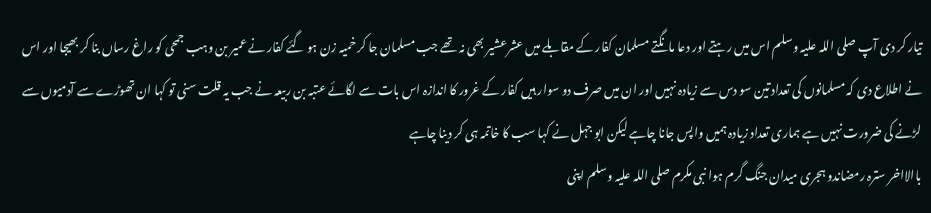تیار کر دی آپ صلی اللہ علیہ وسلم اس میں رہتے اور دعا مانگتے مسلمان کفار کے مقابلے میں عشرعشیر بھی نہ تھے جب مسلمان جا کر خمیہ زن ہو گئے کفار نے عمیر بن وہب جمحی کو راغ رساں بنا کر بھیجا اور اس نے اطلاع دی کہ مسلمانوں کی تعداد تین سو دس سے زیادہ نہیں اور ان میں صرف دو سوار ہیں کفار کے غرور کا اندازہ اس بات سے لگائے عتبہ بن ربیعہ نے جب یہ قلت سنی تو کہا ان تھوڑے سے آدمیوں سے لڑنے کی ضرورت نہیں ہے ہماری تعداد زیادہ ہمیں واپس جانا چاہے لیکن ابو جہل نے کہا سب کا خاتمہ ہی کر دینا چاہے
باالااخر سترہ رمضاندو ہجری میدان جنگ گرم ہوا نبی مکرم صلی اللہ علیہ وسلم اپنی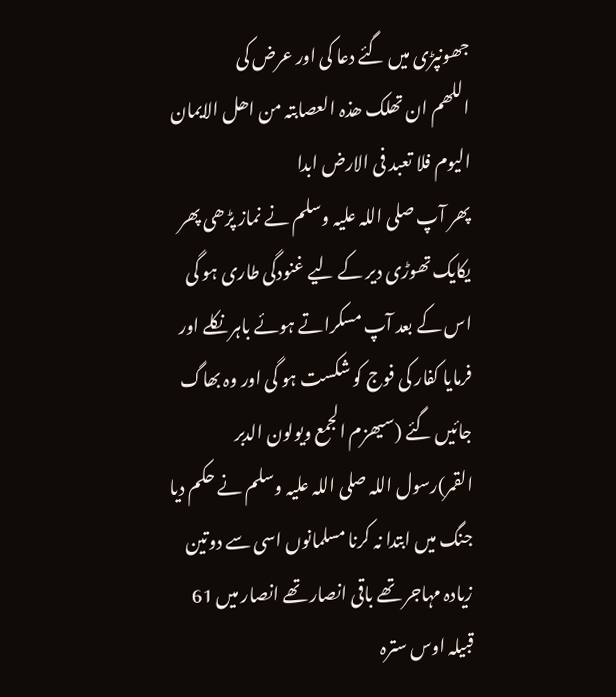جھونپڑی میں گئے دعا کی اور عرض کی
اللھم ان تھلک ھذہ العصابتہ من اھل الایمان الیوم فلا تعبد فی الارض ابدا
پھر آپ صلی اللہ علیہ وسلم نے نماز پڑھی پھر یکایک تھوڑی دیر کے لیے غنودگی طاری ہو گی اس کے بعد آپ مسکراتے ہوئے باہر نکلے اور فرمایا کفار کی فوج کو شکست ہو گی اور وہ بھاگ جائیں گئے (سیھزم الجمع ویولون الدبر القمر)رسول اللہ صلی اللہ علیہ وسلم نے حکم دیا جنگ میں ابتدا نہ کرنا مسلمانوں اسی سے دوتین زیادہ مہاجر تھے باقی انصار تھے انصار میں 61 قبیلہ اوس سترہ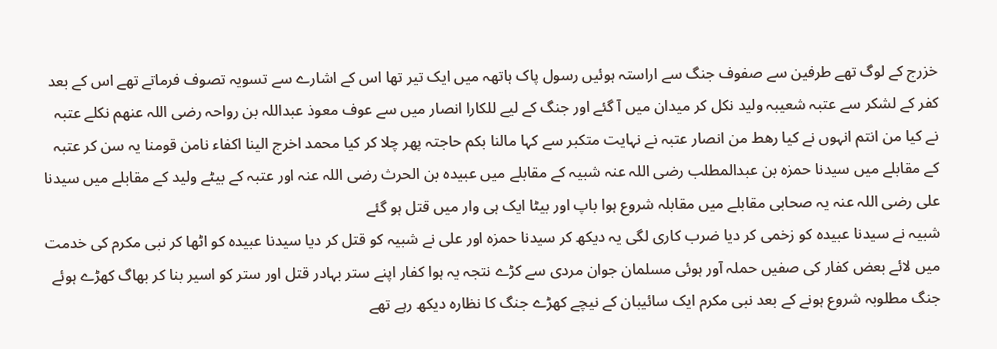خزرج کے لوگ تھے طرفین سے صفوف جنگ سے اراستہ ہوئیں رسول پاک ہاتھہ میں ایک تیر تھا اس کے اشارے سے تسویہ تصوف فرماتے تھے اس کے بعد کفر کے لشکر سے عتبہ شعیبہ ولید نکل کر میدان میں آ گئے اور جنگ کے لیے للکارا انصار میں سے عوف معوذ عبداللہ بن رواحہ رضی اللہ عنھم نکلے عتبہ نے کیا من انتم انہوں نے کیا رھط من انصار عتبہ نے نہایت متکبر سے کہا مالنا بکم حاجتہ پھر چلا کر کیا محمد اخرج الینا اکفاء نامن قومنا یہ سن کر عتبہ کے مقابلے میں سیدنا حمزہ بن عبدالمطلب رضی اللہ عنہ شبیہ کے مقابلے میں عبیدہ بن الحرث رضی اللہ عنہ اور عتبہ کے بیٹے ولید کے مقابلے میں سیدنا علی رضی اللہ عنہ یہ صحابی مقابلے میں مقابلہ شروع ہوا باپ اور بیٹا ایک ہی وار میں قتل ہو گئے
شبیہ نے سیدنا عبیدہ کو زخمی کر دیا ضرب کاری لگی یہ دیکھ کر سیدنا حمزہ اور علی نے شبیہ کو قتل کر دیا سیدنا عبیدہ کو اٹھا کر نبی مکرم کی خدمت میں لائے بعض کفار کی صفیں حملہ آور ہوئی مسلمان جوان مردی سے کڑے نتجہ یہ ہوا کفار اپنے ستر بہادر قتل اور ستر کو اسیر بنا کر بھاگ کھڑے ہوئے جنگ مطلوبہ شروع ہونے کے بعد نبی مکرم ایک سائیبان کے نیچے کھڑے جنگ کا نظارہ دیکھ رہے تھے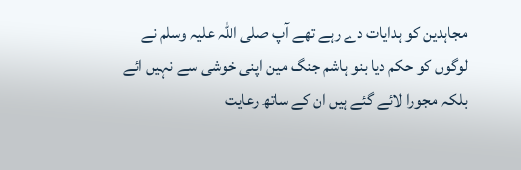مجاہدین کو ہدایات دے رہے تھے آپ صلی اللہ علیہ وسلم نے لوگوں کو حکم دیا بنو ہاشم جنگ مین اپنی خوشی سے نہیں ائے بلکہ مجورا لائے گئے ہیں ان کے ساتھ رعایت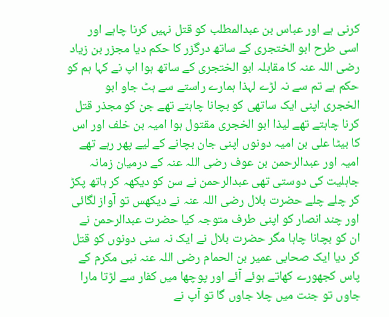کرنی ہے اور عباس بن عبدالمطلب کو قتل نہیں کرنا چاہے اور اسی طرح ابو الختجری کے ساتھ درگزر کا حکم دیا مجزر بن زیاد رضی اللہ عنہ کا مقابلہ ابو الختجری کے ساتھ ہوا اپ نے کہا ہم کو حکم ہے تم سے نہ لڑے لہذا ہمارے راستے سے ہٹ جاو ابو الخجری اپنی ایک ساتھی کو بچانا چاہتے تھے جن کو مجذر قتل کرنا چاہتے تھے لیذا ابو الخجری مقتول ہوا امیہ بن خلف اور اس کا بیٹا علی بن امیہ دونوں اپنی جان بچانے کے لیے پھر رہے تھے امیہ اور عبدالرحمن بن عوف رضی اللہ عنہ کے درمیان زمانہ جاہلیت کی دوستی تھی عبدالرحمن نے سن کو دیکھہ کر ہاتھ پکڑ کر چلے چلے حضرت بلال رضی اللہ عنہ نے دیکھس تو آواز لگائی اور چند انصار کو اپنی طرف متوجہ کیا حضرت عبدالرحمن نے ان کو بچانا چاہا مگر حضرت بلال نے ایک نہ سنی دونوں کو قتل کر دیا ایک صحابی عمیر بن الحمام رضی اللہ عنہ نبی مکرم کے پاس کجھورے کھاتے ہوئے آئے اور پوچھا میں کفار سے لڑتا مارا جاوں تو جنت میں چلا جاوں گا تو آپ نے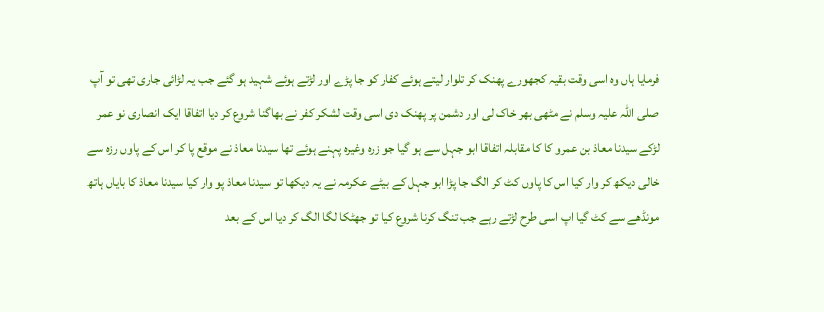فرمایا ہاں وہ اسی وقت بقیہ کجھورے پھنک کر تلوار لیتے ہوئے کفار کو جا پڑے اور لڑتے ہوئے شہید ہو گئے جب یہ لڑائی جاری تھی تو آپ صلی اللہ علیہ وسلم نے مٹھی بھر خاک لی اور دشمن پر پھنک دی اسی وقت لشکر کفر نے بھاگنا شروع کر دیا اتفاقا ایک انصاری نو عمر لڑکے سیدنا معاذ بن عمرو کا کا مقابلہ اتفاقا ابو جہل سے ہو گیا جو زرہ وغیرہ پہنے ہوئے تھا سیدنا معاذ نے موقع پا کر اس کے پاوں رزہ سے خالی دیکھ کر وار کیا اس کا پاوں کٹ کر الگ جا پڑا ابو جہل کے بیٹے عکرمہ نے یہ دیکھا تو سیدنا معاذ پو وار کیا سیدنا معاذ کا بایاں ہاتھ مونڈھے سے کٹ گیا اپ اسی طرح لڑتے رہے جب تنگ کرنا شروع کیا تو جھٹکا لگا الگ کر دیا اس کے بعد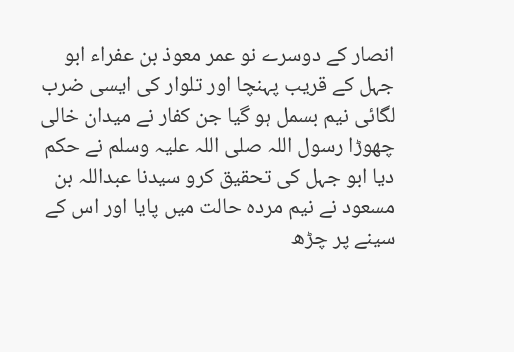انصار کے دوسرے نو عمر معوذ بن عفراء ابو جہل کے قریب پہنچا اور تلوار کی ایسی ضرب لگائی نیم بسمل ہو گیا جن کفار نے میدان خالی چھوڑا رسول اللہ صلی اللہ علیہ وسلم نے حکم دیا ابو جہل کی تحقیق کرو سیدنا عبداللہ بن مسعود نے نیم مردہ حالت میں پایا اور اس کے سینے پر چڑھ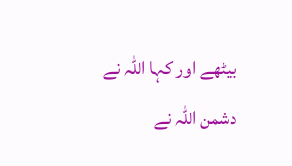بیٹھے اور کہا اللہ نے دشمن اللہ نے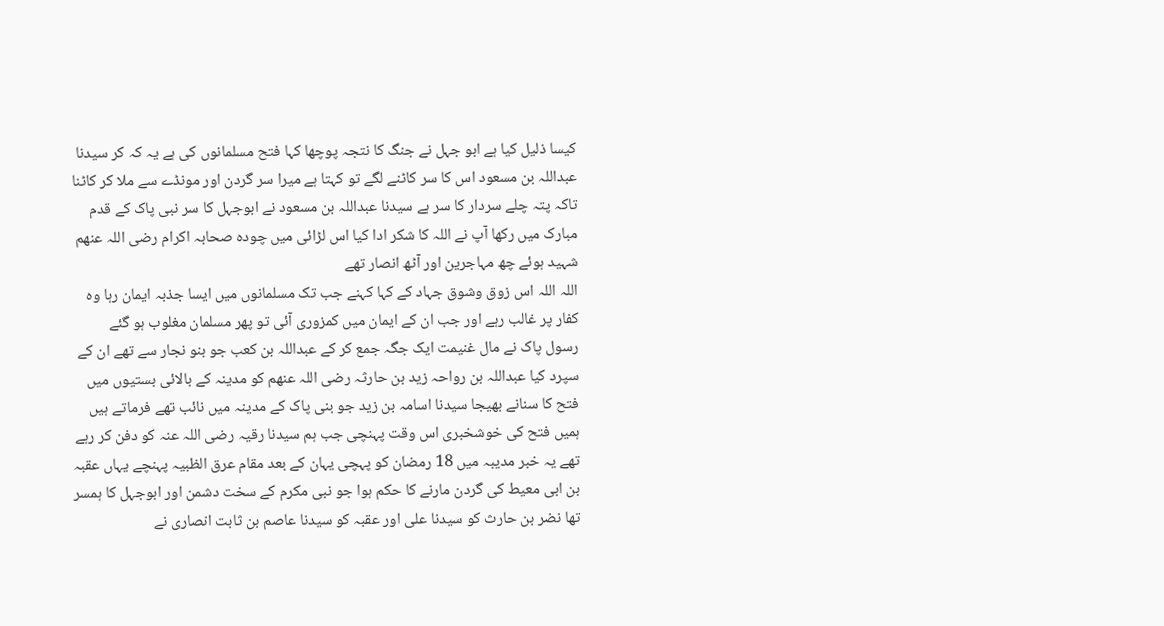کیسا ذلیل کیا ہے ابو جہل نے جنگ کا نتجہ پوچھا کہا فتح مسلمانوں کی ہے یہ کہ کر سیدنا عبداللہ بن مسعود اس کا سر کاٹنے لگے تو کہتا ہے میرا سر گردن اور مونڈے سے ملا کر کاٹنا تاکہ پتہ چلے سردار کا سر ہے سیدنا عبداللہ بن مسعود نے ابوجہل کا سر نبی پاک کے قدم مبارک میں رکھا آپ نے اللہ کا شکر ادا کیا اس لڑائی میں چودہ صحابہ اکرام رضی اللہ عنھم شہید ہوئے چھ مہاجرین اور آٹھ انصار تھے
اللہ اللہ اس زوق وشوق جہاد کے کہا کہنے جب تک مسلمانوں میں ایسا جذبہ ایمان رہا وہ کفار پر غالب رہے اور جب ان کے ایمان میں کمزوری آئی تو پھر مسلمان مغلوب ہو گئے
رسول پاک نے مال غنیمت ایک جگہ جمع کر کے عبداللہ بن کعب جو بنو نجار سے تھے ان کے سپرد کیا عبداللہ بن رواحہ زید بن حارثہ رضی اللہ عنھم کو مدینہ کے بالائی بستیوں میں فتح کا سنانے بھیجا سیدنا اسامہ بن زید جو بنی پاک کے مدینہ میں نائب تھے فرماتے ہیں ہمیں فتح کی خوشخبری اس وقت پہنچی جب ہم سیدنا رقیہ رضی اللہ عنہ کو دفن کر رہے تھے یہ خبر مدیبہ میں 18 رمضان کو پہچی یہان کے بعد مقام عرق الظبیہ پہنچے یہاں عقبہ بن ابی معیط کی گردن مارنے کا حکم ہوا جو نبی مکرم کے سخت دشمن اور ابوجہل کا ہمسر تھا نضر بن حارث کو سیدنا علی اور عقبہ کو سیدنا عاصم بن ثابت انصاری نے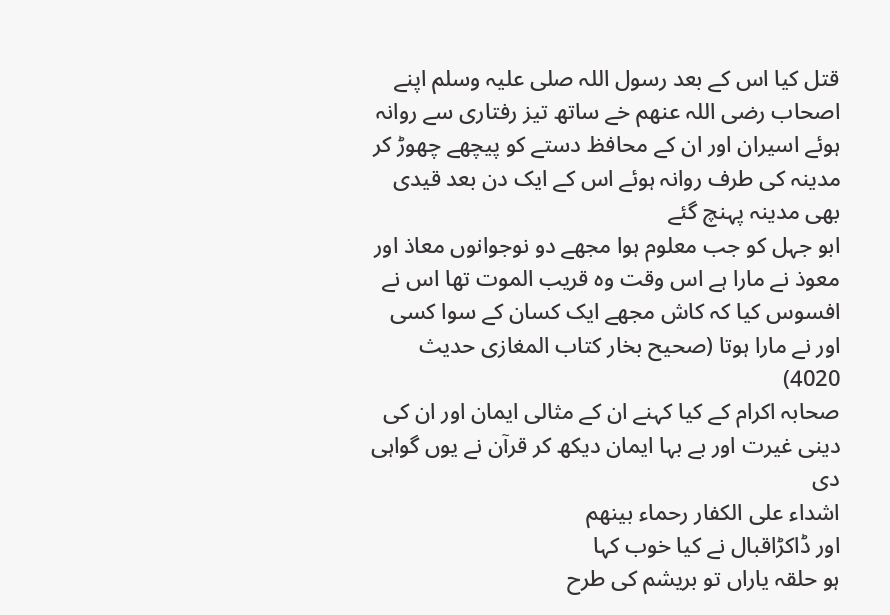قتل کیا اس کے بعد رسول اللہ صلی علیہ وسلم اپنے اصحاب رضی اللہ عنھم خے ساتھ تیز رفتاری سے روانہ ہوئے اسیران اور ان کے محافظ دستے کو پیچھے چھوڑ کر مدینہ کی طرف روانہ ہوئے اس کے ایک دن بعد قیدی بھی مدینہ پہنچ گئے
ابو جہل کو جب معلوم ہوا مجھے دو نوجوانوں معاذ اور معوذ نے مارا ہے اس وقت وہ قریب الموت تھا اس نے افسوس کیا کہ کاش مجھے ایک کسان کے سوا کسی اور نے مارا ہوتا (صحیح بخار کتاب المغازی حدیث 4020)
صحابہ اکرام کے کیا کہنے ان کے مثالی ایمان اور ان کی دینی غیرت اور بے بہا ایمان دیکھ کر قرآن نے یوں گواہی دی
اشداء علی الکفار رحماء بینھم
اور ڈاکڑاقبال نے کیا خوب کہا
ہو حلقہ یاراں تو بریشم کی طرح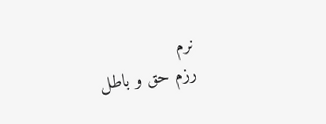نرم
رزم حق و باطل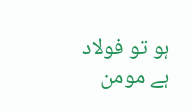ہو تو فولاد ہے مومن